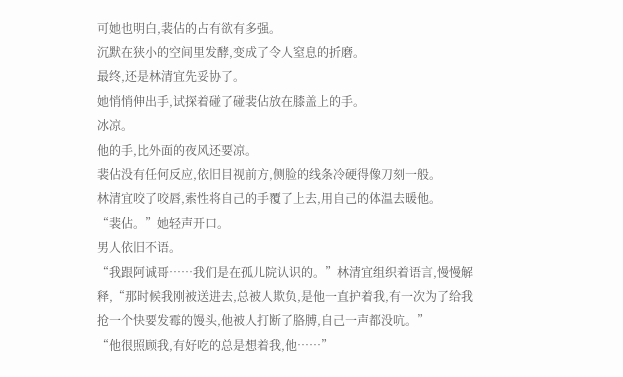可她也明白,裴佔的占有欲有多强。
沉默在狭小的空间里发酵,变成了令人窒息的折磨。
最终,还是林清宜先妥协了。
她悄悄伸出手,试探着碰了碰裴佔放在膝盖上的手。
冰凉。
他的手,比外面的夜风还要凉。
裴佔没有任何反应,依旧目视前方,侧脸的线条冷硬得像刀刻一般。
林清宜咬了咬唇,索性将自己的手覆了上去,用自己的体温去暖他。
“裴佔。”她轻声开口。
男人依旧不语。
“我跟阿诚哥……我们是在孤儿院认识的。”林清宜组织着语言,慢慢解释,“那时候我刚被送进去,总被人欺负,是他一直护着我,有一次为了给我抢一个快要发霉的馒头,他被人打断了胳膊,自己一声都没吭。”
“他很照顾我,有好吃的总是想着我,他……”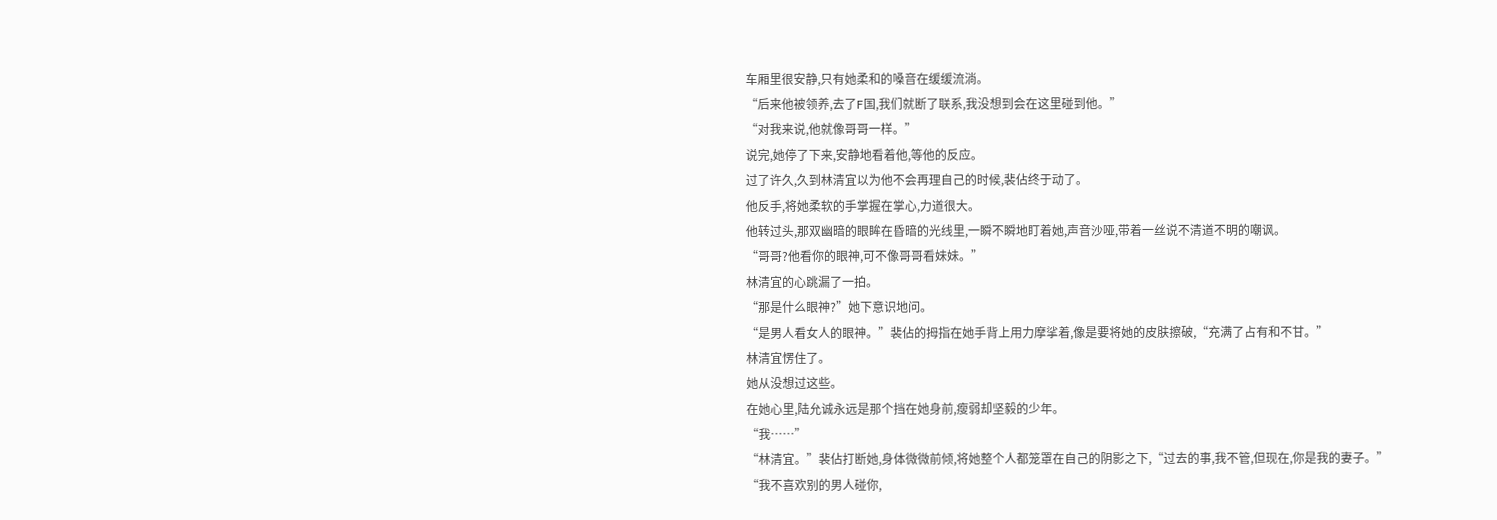车厢里很安静,只有她柔和的嗓音在缓缓流淌。
“后来他被领养,去了F国,我们就断了联系,我没想到会在这里碰到他。”
“对我来说,他就像哥哥一样。”
说完,她停了下来,安静地看着他,等他的反应。
过了许久,久到林清宜以为他不会再理自己的时候,裴佔终于动了。
他反手,将她柔软的手掌握在掌心,力道很大。
他转过头,那双幽暗的眼眸在昏暗的光线里,一瞬不瞬地盯着她,声音沙哑,带着一丝说不清道不明的嘲讽。
“哥哥?他看你的眼神,可不像哥哥看妹妹。”
林清宜的心跳漏了一拍。
“那是什么眼神?”她下意识地问。
“是男人看女人的眼神。”裴佔的拇指在她手背上用力摩挲着,像是要将她的皮肤擦破,“充满了占有和不甘。”
林清宜愣住了。
她从没想过这些。
在她心里,陆允诚永远是那个挡在她身前,瘦弱却坚毅的少年。
“我……”
“林清宜。”裴佔打断她,身体微微前倾,将她整个人都笼罩在自己的阴影之下,“过去的事,我不管,但现在,你是我的妻子。”
“我不喜欢别的男人碰你,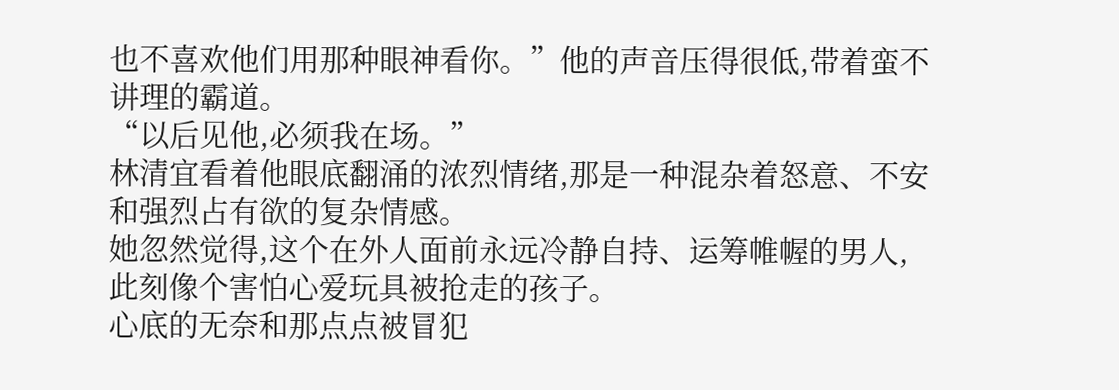也不喜欢他们用那种眼神看你。”他的声音压得很低,带着蛮不讲理的霸道。
“以后见他,必须我在场。”
林清宜看着他眼底翻涌的浓烈情绪,那是一种混杂着怒意、不安和强烈占有欲的复杂情感。
她忽然觉得,这个在外人面前永远冷静自持、运筹帷幄的男人,此刻像个害怕心爱玩具被抢走的孩子。
心底的无奈和那点点被冒犯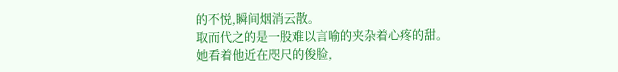的不悦,瞬间烟消云散。
取而代之的是一股难以言喻的夹杂着心疼的甜。
她看着他近在咫尺的俊脸,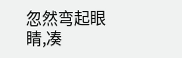忽然弯起眼睛,凑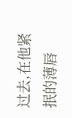过去,在他紧抿的薄唇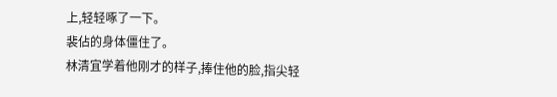上,轻轻啄了一下。
裴佔的身体僵住了。
林清宜学着他刚才的样子,捧住他的脸,指尖轻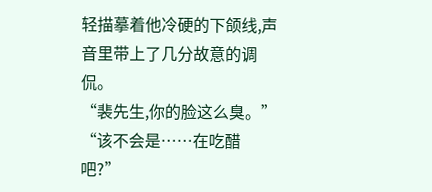轻描摹着他冷硬的下颌线,声音里带上了几分故意的调侃。
“裴先生,你的脸这么臭。”
“该不会是……在吃醋吧?”